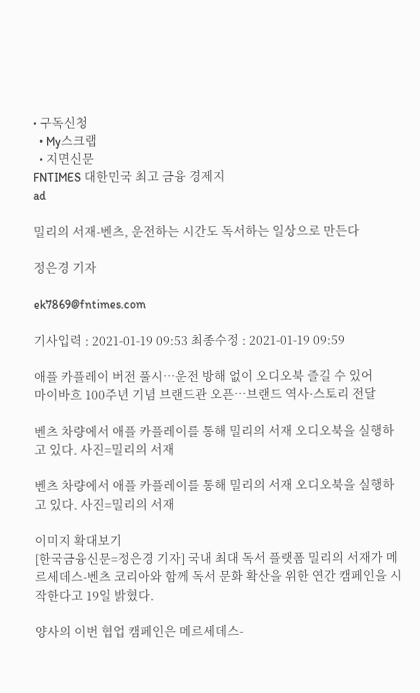• 구독신청
  • My스크랩
  • 지면신문
FNTIMES 대한민국 최고 금융 경제지
ad

밀리의 서재-벤츠, 운전하는 시간도 독서하는 일상으로 만든다

정은경 기자

ek7869@fntimes.com

기사입력 : 2021-01-19 09:53 최종수정 : 2021-01-19 09:59

애플 카플레이 버전 풀시…운전 방해 없이 오디오북 즐길 수 있어
마이바흐 100주년 기념 브랜드관 오픈…브랜드 역사·스토리 전달

벤츠 차량에서 애플 카플레이를 통해 밀리의 서재 오디오북을 실행하고 있다. 사진=밀리의 서재

벤츠 차량에서 애플 카플레이를 통해 밀리의 서재 오디오북을 실행하고 있다. 사진=밀리의 서재

이미지 확대보기
[한국금융신문=정은경 기자] 국내 최대 독서 플랫폼 밀리의 서재가 메르세데스-벤츠 코리아와 함께 독서 문화 확산을 위한 연간 캠페인을 시작한다고 19일 밝혔다.

양사의 이번 협업 캠페인은 메르세데스-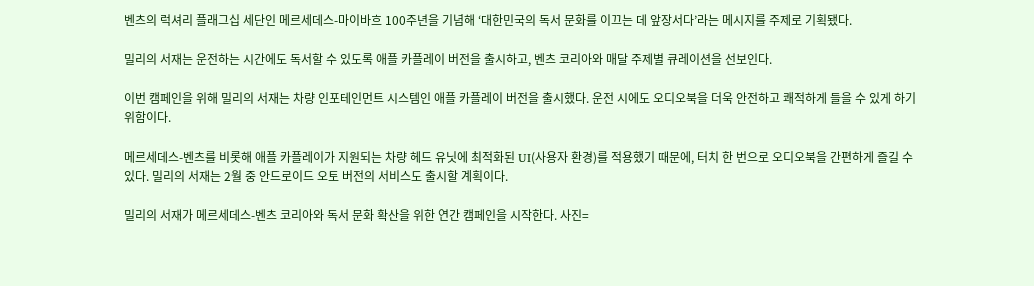벤츠의 럭셔리 플래그십 세단인 메르세데스-마이바흐 100주년을 기념해 ‘대한민국의 독서 문화를 이끄는 데 앞장서다’라는 메시지를 주제로 기획됐다.

밀리의 서재는 운전하는 시간에도 독서할 수 있도록 애플 카플레이 버전을 출시하고, 벤츠 코리아와 매달 주제별 큐레이션을 선보인다.

이번 캠페인을 위해 밀리의 서재는 차량 인포테인먼트 시스템인 애플 카플레이 버전을 출시했다. 운전 시에도 오디오북을 더욱 안전하고 쾌적하게 들을 수 있게 하기 위함이다.

메르세데스-벤츠를 비롯해 애플 카플레이가 지원되는 차량 헤드 유닛에 최적화된 UI(사용자 환경)를 적용했기 때문에, 터치 한 번으로 오디오북을 간편하게 즐길 수 있다. 밀리의 서재는 2월 중 안드로이드 오토 버전의 서비스도 출시할 계획이다.

밀리의 서재가 메르세데스-벤츠 코리아와 독서 문화 확산을 위한 연간 캠페인을 시작한다. 사진=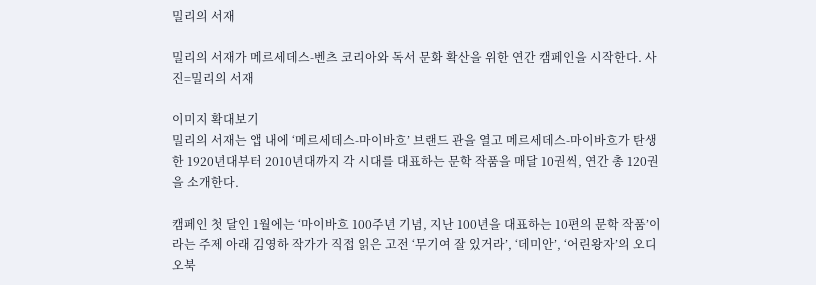밀리의 서재

밀리의 서재가 메르세데스-벤츠 코리아와 독서 문화 확산을 위한 연간 캠페인을 시작한다. 사진=밀리의 서재

이미지 확대보기
밀리의 서재는 앱 내에 ‘메르세데스-마이바흐’ 브랜드 관을 열고 메르세데스-마이바흐가 탄생한 1920년대부터 2010년대까지 각 시대를 대표하는 문학 작품을 매달 10권씩, 연간 총 120권을 소개한다.

캠페인 첫 달인 1월에는 ‘마이바흐 100주년 기념, 지난 100년을 대표하는 10편의 문학 작품’이라는 주제 아래 김영하 작가가 직접 읽은 고전 ‘무기여 잘 있거라’, ‘데미안’, ‘어린왕자’의 오디오북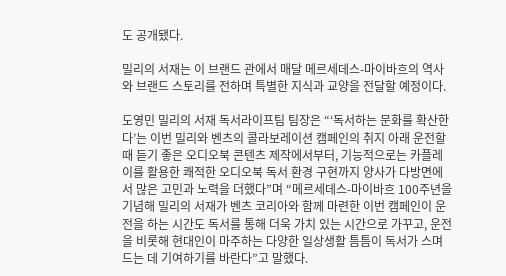도 공개됐다.

밀리의 서재는 이 브랜드 관에서 매달 메르세데스-마이바흐의 역사와 브랜드 스토리를 전하며 특별한 지식과 교양을 전달할 예정이다.

도영민 밀리의 서재 독서라이프팀 팀장은 “‘독서하는 문화를 확산한다’는 이번 밀리와 벤츠의 콜라보레이션 캠페인의 취지 아래 운전할 때 듣기 좋은 오디오북 콘텐츠 제작에서부터, 기능적으로는 카플레이를 활용한 쾌적한 오디오북 독서 환경 구현까지 양사가 다방면에서 많은 고민과 노력을 더했다”며 “메르세데스-마이바흐 100주년을 기념해 밀리의 서재가 벤츠 코리아와 함께 마련한 이번 캠페인이 운전을 하는 시간도 독서를 통해 더욱 가치 있는 시간으로 가꾸고, 운전을 비롯해 현대인이 마주하는 다양한 일상생활 틈틈이 독서가 스며드는 데 기여하기를 바란다”고 말했다.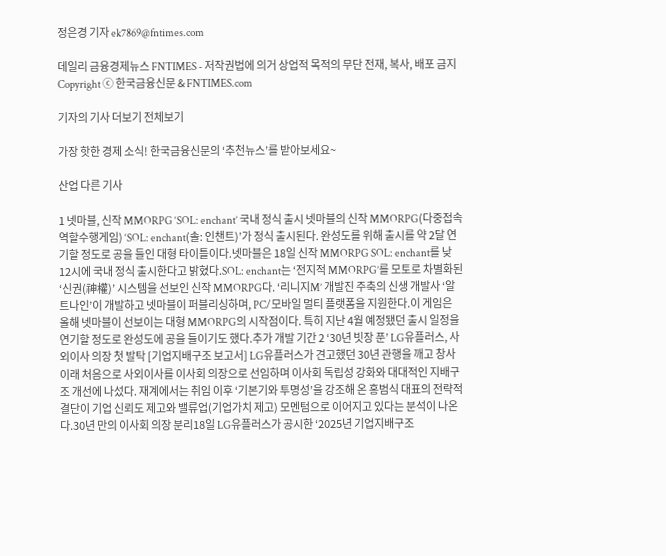정은경 기자 ek7869@fntimes.com

데일리 금융경제뉴스 FNTIMES - 저작권법에 의거 상업적 목적의 무단 전재, 복사, 배포 금지
Copyright ⓒ 한국금융신문 & FNTIMES.com

기자의 기사 더보기 전체보기

가장 핫한 경제 소식! 한국금융신문의 ‘추천뉴스’를 받아보세요~

산업 다른 기사

1 넷마블, 신작 MMORPG ‘SOL: enchant’ 국내 정식 출시 넷마블의 신작 MMORPG(다중접속역할수행게임) ‘SOL: enchant(솔: 인챈트)’가 정식 출시된다. 완성도를 위해 출시를 약 2달 연기할 정도로 공을 들인 대형 타이틀이다.넷마블은 18일 신작 MMORPG SOL: enchant를 낮 12시에 국내 정식 출시한다고 밝혔다.SOL: enchant는 ‘전지적 MMORPG’를 모토로 차별화된 ‘신권(神權)’ 시스템을 선보인 신작 MMORPG다. ‘리니지M’ 개발진 주축의 신생 개발사 ‘알트나인’이 개발하고 넷마블이 퍼블리싱하며, PC/모바일 멀티 플랫폼을 지원한다.이 게임은 올해 넷마블이 선보이는 대형 MMORPG의 시작점이다. 특히 지난 4월 예정됐던 출시 일정을 연기할 정도로 완성도에 공을 들이기도 했다.추가 개발 기간 2 ‘30년 빗장 푼’ LG유플러스, 사외이사 의장 첫 발탁 [기업지배구조 보고서] LG유플러스가 견고했던 30년 관행을 깨고 창사 이래 처음으로 사외이사를 이사회 의장으로 선임하며 이사회 독립성 강화와 대대적인 지배구조 개선에 나섰다. 재계에서는 취임 이후 ‘기본기와 투명성’을 강조해 온 홍범식 대표의 전략적 결단이 기업 신뢰도 제고와 밸류업(기업가치 제고) 모멘텀으로 이어지고 있다는 분석이 나온다.30년 만의 이사회 의장 분리18일 LG유플러스가 공시한 ‘2025년 기업지배구조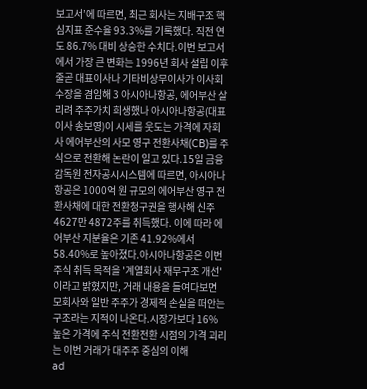보고서’에 따르면, 최근 회사는 지배구조 핵심지표 준수율 93.3%를 기록했다. 직전 연도 86.7% 대비 상승한 수치다.이번 보고서에서 가장 큰 변화는 1996년 회사 설립 이후 줄곧 대표이사나 기타비상무이사가 이사회 수장을 겸임해 3 아시아나항공, 에어부산 살리려 주주가치 희생했나 아시아나항공(대표이사 송보영)이 시세를 웃도는 가격에 자회사 에어부산의 사모 영구 전환사채(CB)를 주식으로 전환해 논란이 일고 있다.15일 금융감독원 전자공시시스템에 따르면, 아시아나항공은 1000억 원 규모의 에어부산 영구 전환사채에 대한 전환청구권을 행사해 신주 4627만 4872주를 취득했다. 이에 따라 에어부산 지분율은 기존 41.92%에서 58.40%로 높아졌다.아시아나항공은 이번 주식 취득 목적을 '계열회사 재무구조 개선'이라고 밝혔지만, 거래 내용을 들여다보면 모회사와 일반 주주가 경제적 손실을 떠안는 구조라는 지적이 나온다.시장가보다 16% 높은 가격에 주식 전환전환 시점의 가격 괴리는 이번 거래가 대주주 중심의 이해
ad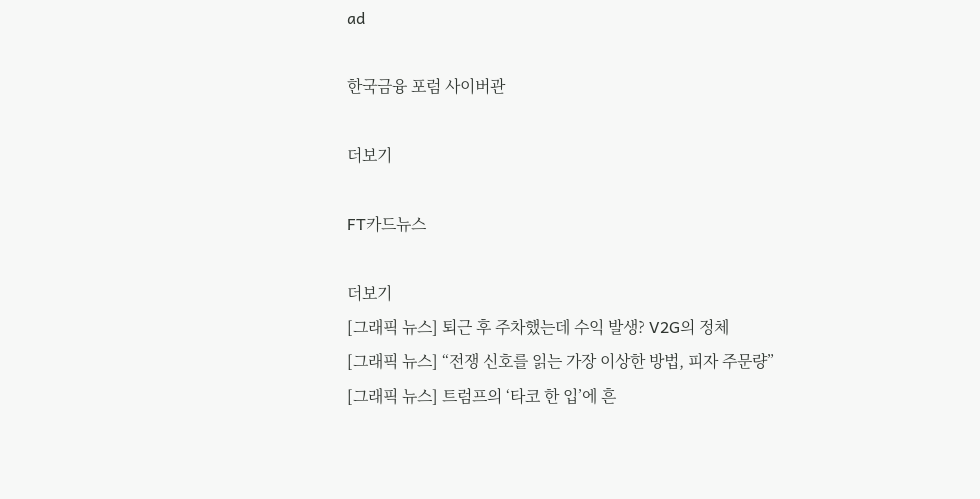ad

한국금융 포럼 사이버관

더보기

FT카드뉴스

더보기
[그래픽 뉴스] 퇴근 후 주차했는데 수익 발생? V2G의 정체
[그래픽 뉴스] “전쟁 신호를 읽는 가장 이상한 방법, 피자 주문량”
[그래픽 뉴스] 트럼프의 ‘타코 한 입’에 흔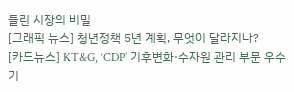들린 시장의 비밀
[그래픽 뉴스] 청년정책 5년 계획, 무엇이 달라지나?
[카드뉴스] KT&G, ‘CDP’ 기후변화·수자원 관리 부문 우수기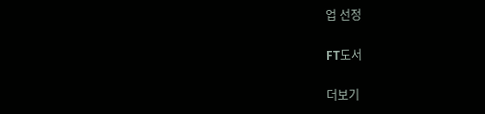업 선정

FT도서

더보기